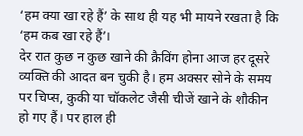‘हम क्या खा रहे हैं’ के साथ ही यह भी मायने रखता है कि ‘हम कब खा रहे हैं’।
देर रात कुछ न कुछ खाने की क्रैविंग होना आज हर दूसरे व्यक्ति की आदत बन चुकी है। हम अक्सर सोने के समय पर चिप्स, कुकी या चॉकलेट जैसी चीजें खाने के शौकीन हो गए हैं। पर हाल ही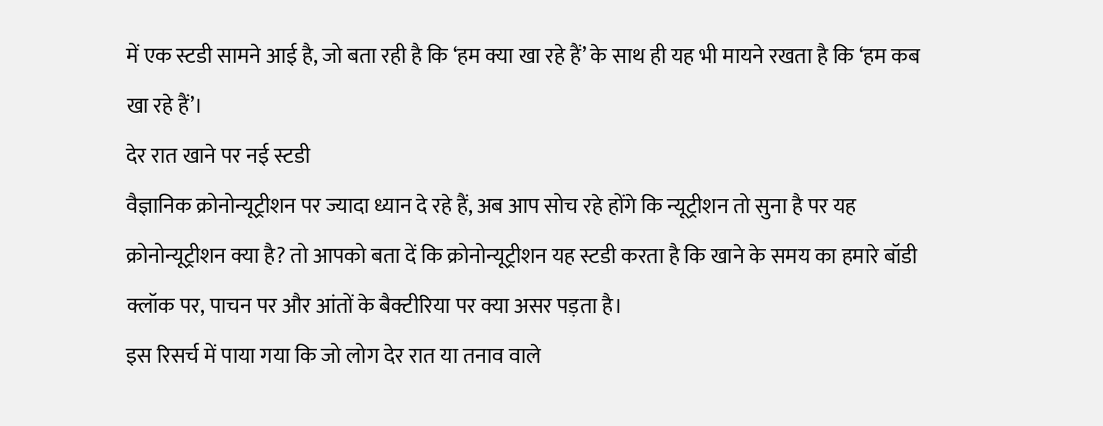में एक स्टडी सामने आई है, जो बता रही है कि ‘हम क्या खा रहे हैं’ के साथ ही यह भी मायने रखता है कि ‘हम कब खा रहे हैं’।
देर रात खाने पर नई स्टडी
वैज्ञानिक क्रोनोन्यूट्रीशन पर ज्यादा ध्यान दे रहे हैं, अब आप सोच रहे होंगे कि न्यूट्रीशन तो सुना है पर यह क्रोनोन्यूट्रीशन क्या है? तो आपको बता दें कि क्रोनोन्यूट्रीशन यह स्टडी करता है कि खाने के समय का हमारे बॉडी क्लॉक पर, पाचन पर और आंतों के बैक्टीरिया पर क्या असर पड़ता है।
इस रिसर्च में पाया गया कि जो लोग देर रात या तनाव वाले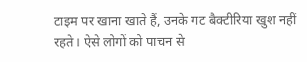टाइम पर खाना खाते हैं, उनके गट बैक्टीरिया खुश नहीं रहते। ऐसे लोगों को पाचन से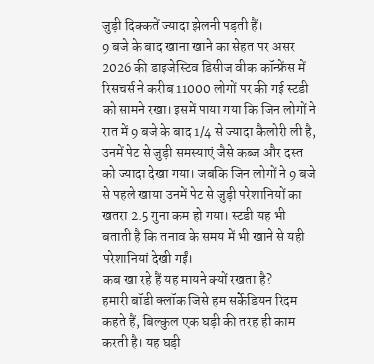जुड़ी दिक्कतें ज्यादा झेलनी पड़ती हैं।
9 बजे के बाद खाना खाने का सेहत पर असर
2026 की डाइजेस्टिव डिसीज वीक कॉन्फ्रेंस में रिसचर्स ने करीब 11000 लोगों पर की गई स्टडी को सामने रखा। इसमें पाया गया कि जिन लोगों ने रात में 9 बजे के बाद 1/4 से ज्यादा कैलोरी ली है, उनमें पेट से जुड़ी समस्याएं जैसे कब्ज और दस्त को ज्यादा देखा गया। जबकि जिन लोगों ने 9 बजे से पहले खाया उनमें पेट से जुड़ी परेशानियों का खतरा 2.5 गुना कम हो गया। स्टडी यह भी बताती है कि तनाव के समय में भी खाने से यही परेशानियां देखी गईं।
कब खा रहे हैं यह मायने क्यों रखता है?
हमारी बॉडी क्लॉक जिसे हम सर्केडियन रिदम कहते हैं, बिल्कुल एक घड़ी की तरह ही काम करती है। यह घड़ी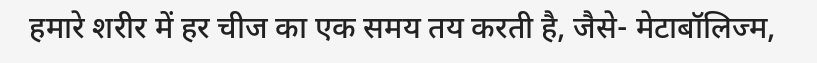हमारे शरीर में हर चीज का एक समय तय करती है, जैसे- मेटाबॉलिज्म,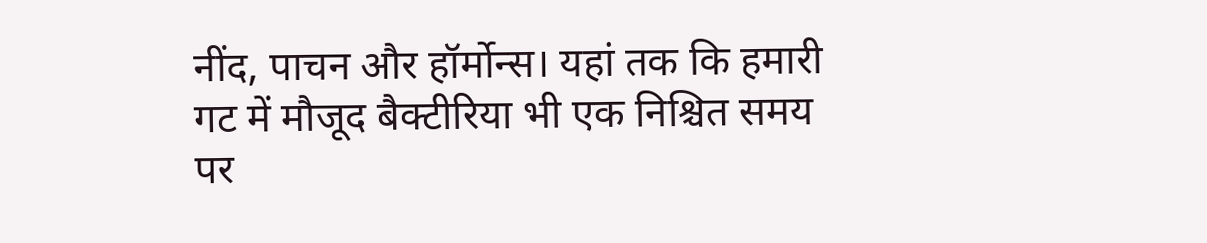नींद, पाचन और हॉर्मोन्स। यहां तक कि हमारी गट में मौजूद बैक्टीरिया भी एक निश्चित समय पर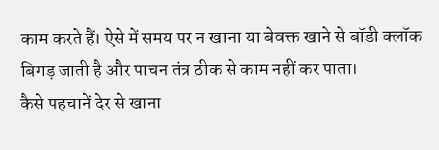काम करते हैं। ऐसे में समय पर न खाना या बेवक्त खाने से बॉडी क्लॉक बिगड़ जाती है और पाचन तंत्र ठीक से काम नहीं कर पाता।
कैसे पहचानें देर से खाना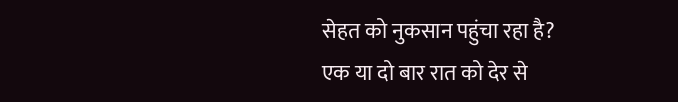सेहत को नुकसान पहुंचा रहा है?
एक या दो बार रात को देर से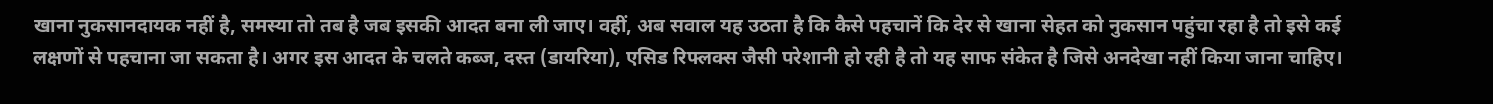खाना नुकसानदायक नहीं है, समस्या तो तब है जब इसकी आदत बना ली जाए। वहीं, अब सवाल यह उठता है कि कैसे पहचानें कि देर से खाना सेहत को नुकसान पहुंचा रहा है तो इसे कई लक्षणों से पहचाना जा सकता है। अगर इस आदत के चलते कब्ज, दस्त (डायरिया), एसिड रिफ्लक्स जैसी परेशानी हो रही है तो यह साफ संकेत है जिसे अनदेखा नहीं किया जाना चाहिए।